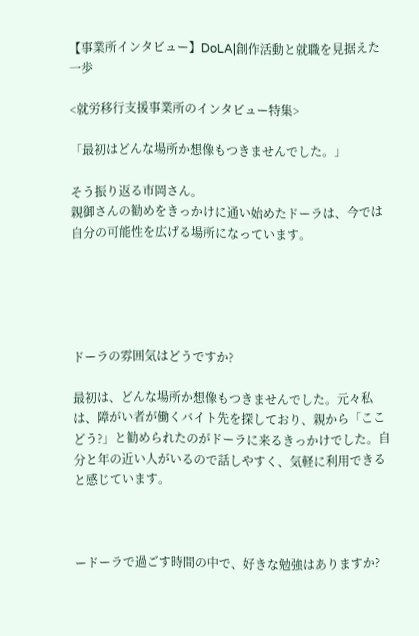【事業所インタビュー】DoLA|創作活動と就職を見据えた一歩

<就労移行支援事業所のインタビュー特集>

「最初はどんな場所か想像もつきませんでした。」

そう振り返る市岡さん。
親御さんの勧めをきっかけに通い始めたドーラは、今では自分の可能性を広げる場所になっています。





ドーラの雰囲気はどうですか?

最初は、どんな場所か想像もつきませんでした。元々私は、障がい者が働くバイト先を探しており、親から「ここどう?」と勧められたのがドーラに来るきっかけでした。自分と年の近い人がいるので話しやすく、気軽に利用できると感じています。



ードーラで過ごす時間の中で、好きな勉強はありますか?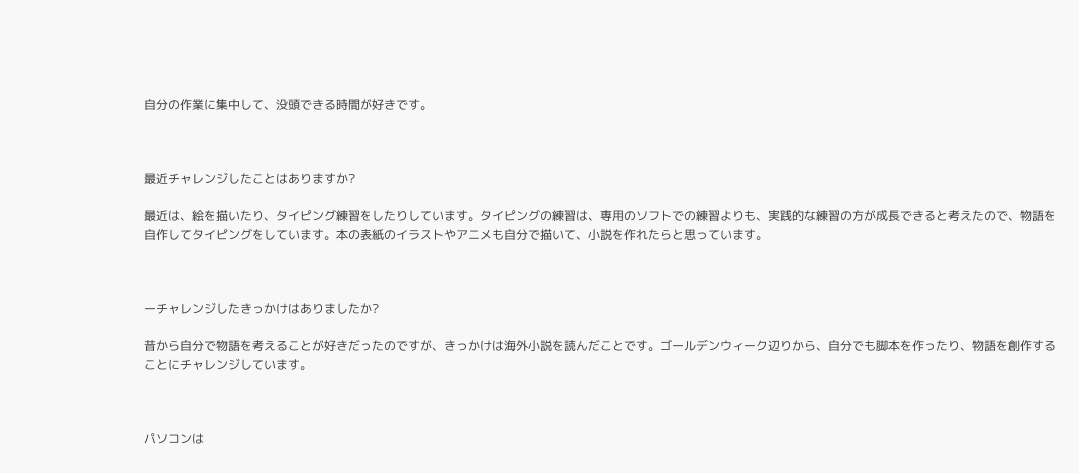自分の作業に集中して、没頭できる時間が好きです。



最近チャレンジしたことはありますか?

最近は、絵を描いたり、タイピング練習をしたりしています。タイピングの練習は、専用のソフトでの練習よりも、実践的な練習の方が成長できると考えたので、物語を自作してタイピングをしています。本の表紙のイラストやアニメも自分で描いて、小説を作れたらと思っています。



ーチャレンジしたきっかけはありましたか?

昔から自分で物語を考えることが好きだったのですが、きっかけは海外小説を読んだことです。ゴールデンウィーク辺りから、自分でも脚本を作ったり、物語を創作することにチャレンジしています。



パソコンは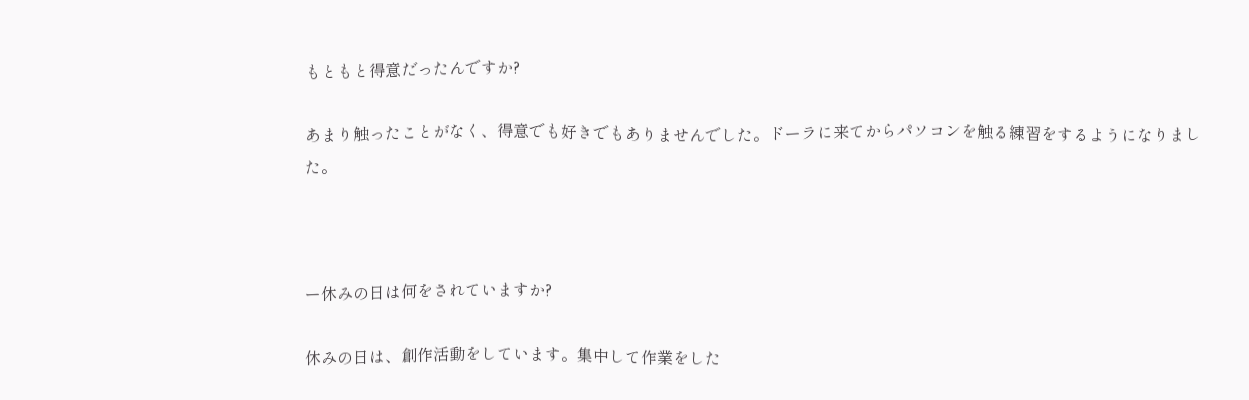もともと得意だったんですか?

あまり触ったことがなく、得意でも好きでもありませんでした。ドーラに来てからパソコンを触る練習をするようになりました。



ー休みの日は何をされていますか?

休みの日は、創作活動をしています。集中して作業をした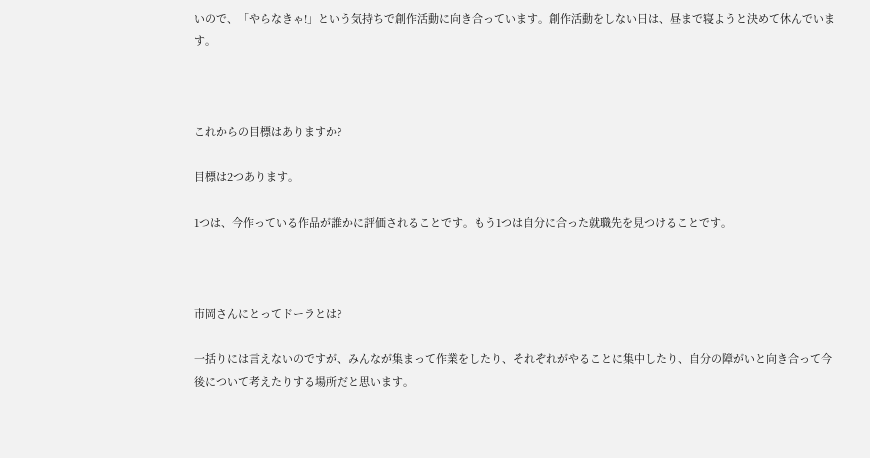いので、「やらなきゃ!」という気持ちで創作活動に向き合っています。創作活動をしない日は、昼まで寝ようと決めて休んでいます。



これからの目標はありますか?

目標は2つあります。

1つは、今作っている作品が誰かに評価されることです。もう1つは自分に合った就職先を見つけることです。



市岡さんにとってドーラとは?

一括りには言えないのですが、みんなが集まって作業をしたり、それぞれがやることに集中したり、自分の障がいと向き合って今後について考えたりする場所だと思います。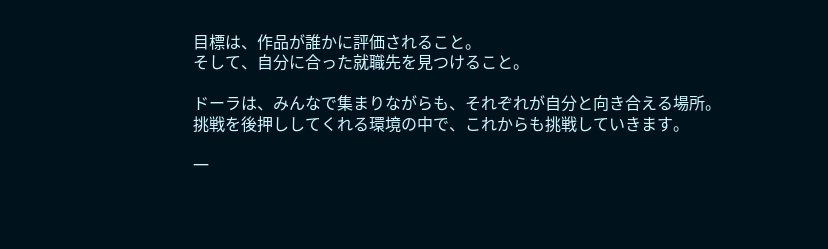目標は、作品が誰かに評価されること。
そして、自分に合った就職先を見つけること。

ドーラは、みんなで集まりながらも、それぞれが自分と向き合える場所。
挑戦を後押ししてくれる環境の中で、これからも挑戦していきます。

一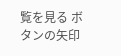覧を見る ボタンの矢印